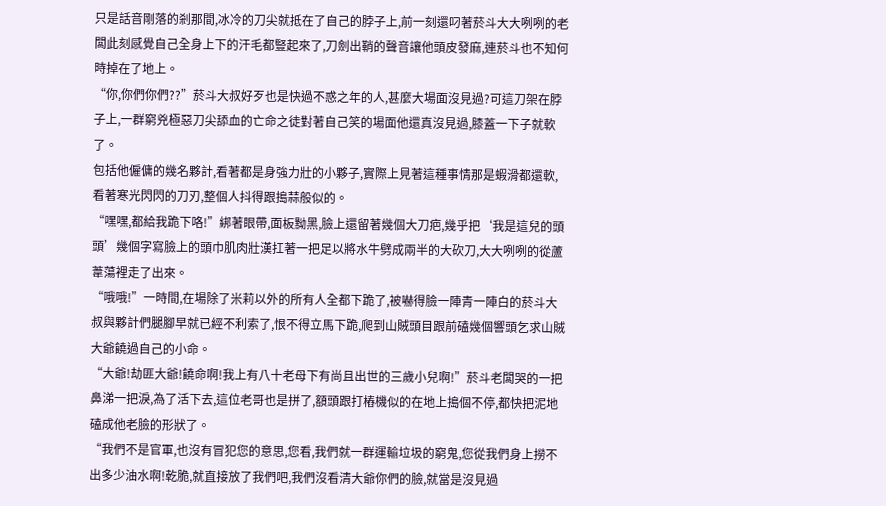只是話音剛落的剎那間,冰冷的刀尖就抵在了自己的脖子上,前一刻還叼著菸斗大大咧咧的老闆此刻感覺自己全身上下的汗毛都豎起來了,刀劍出鞘的聲音讓他頭皮發麻,連菸斗也不知何時掉在了地上。
“你,你們你們??”菸斗大叔好歹也是快過不惑之年的人,甚麼大場面沒見過?可這刀架在脖子上,一群窮兇極惡刀尖舔血的亡命之徒對著自己笑的場面他還真沒見過,膝蓋一下子就軟了。
包括他僱傭的幾名夥計,看著都是身強力壯的小夥子,實際上見著這種事情那是蝦滑都還軟,看著寒光閃閃的刀刃,整個人抖得跟搗蒜般似的。
“嘿嘿,都給我跪下咯!”綁著眼帶,面板黝黑,臉上還留著幾個大刀疤,幾乎把‘我是這兒的頭頭’幾個字寫臉上的頭巾肌肉壯漢扛著一把足以將水牛劈成兩半的大砍刀,大大咧咧的從蘆葦蕩裡走了出來。
“哦哦!”一時間,在場除了米莉以外的所有人全都下跪了,被嚇得臉一陣青一陣白的菸斗大叔與夥計們腿腳早就已經不利索了,恨不得立馬下跪,爬到山賊頭目跟前磕幾個響頭乞求山賊大爺饒過自己的小命。
“大爺!劫匪大爺!饒命啊!我上有八十老母下有尚且出世的三歲小兒啊!”菸斗老闆哭的一把鼻涕一把淚,為了活下去,這位老哥也是拼了,額頭跟打樁機似的在地上搗個不停,都快把泥地磕成他老臉的形狀了。
“我們不是官軍,也沒有冒犯您的意思,您看,我們就一群運輸垃圾的窮鬼,您從我們身上撈不出多少油水啊!乾脆,就直接放了我們吧,我們沒看清大爺你們的臉,就當是沒見過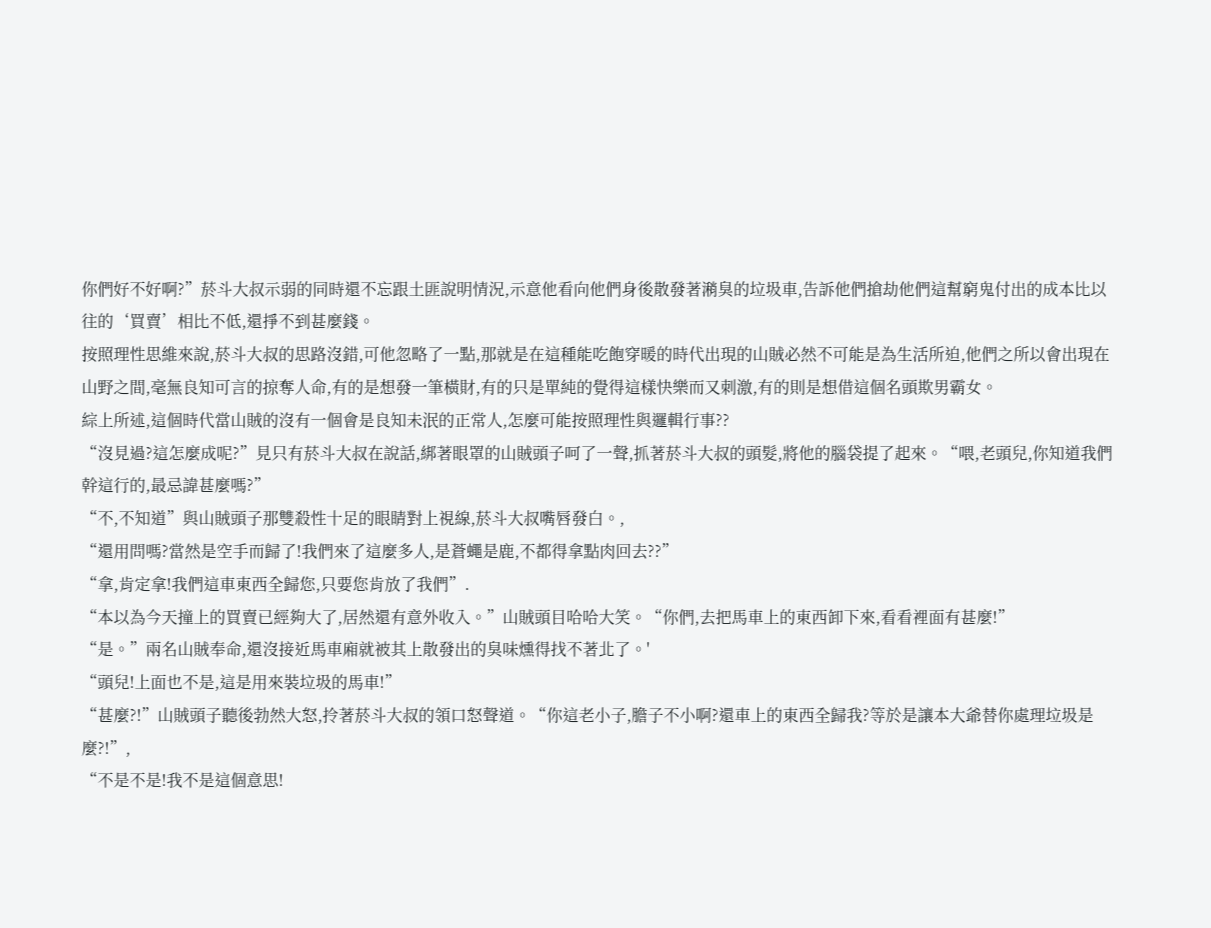你們好不好啊?”菸斗大叔示弱的同時還不忘跟土匪說明情況,示意他看向他們身後散發著潲臭的垃圾車,告訴他們搶劫他們這幫窮鬼付出的成本比以往的‘買賣’相比不低,還掙不到甚麼錢。
按照理性思維來說,菸斗大叔的思路沒錯,可他忽略了一點,那就是在這種能吃飽穿暖的時代出現的山賊必然不可能是為生活所迫,他們之所以會出現在山野之間,毫無良知可言的掠奪人命,有的是想發一筆橫財,有的只是單純的覺得這樣快樂而又刺激,有的則是想借這個名頭欺男霸女。
綜上所述,這個時代當山賊的沒有一個會是良知未泯的正常人,怎麼可能按照理性與邏輯行事??
“沒見過?這怎麼成呢?”見只有菸斗大叔在說話,綁著眼罩的山賊頭子呵了一聲,抓著菸斗大叔的頭髮,將他的腦袋提了起來。“喂,老頭兒,你知道我們幹這行的,最忌諱甚麼嗎?”
“不,不知道”與山賊頭子那雙殺性十足的眼睛對上視線,菸斗大叔嘴唇發白。,
“還用問嗎?當然是空手而歸了!我們來了這麼多人,是蒼蠅是鹿,不都得拿點肉回去??”
“拿,肯定拿!我們這車東西全歸您,只要您肯放了我們”.
“本以為今天撞上的買賣已經夠大了,居然還有意外收入。”山賊頭目哈哈大笑。“你們,去把馬車上的東西卸下來,看看裡面有甚麼!”
“是。”兩名山賊奉命,還沒接近馬車廂就被其上散發出的臭味燻得找不著北了。'
“頭兒!上面也不是,這是用來裝垃圾的馬車!”
“甚麼?!”山賊頭子聽後勃然大怒,拎著菸斗大叔的領口怒聲道。“你這老小子,膽子不小啊?還車上的東西全歸我?等於是讓本大爺替你處理垃圾是麼?!”,
“不是不是!我不是這個意思!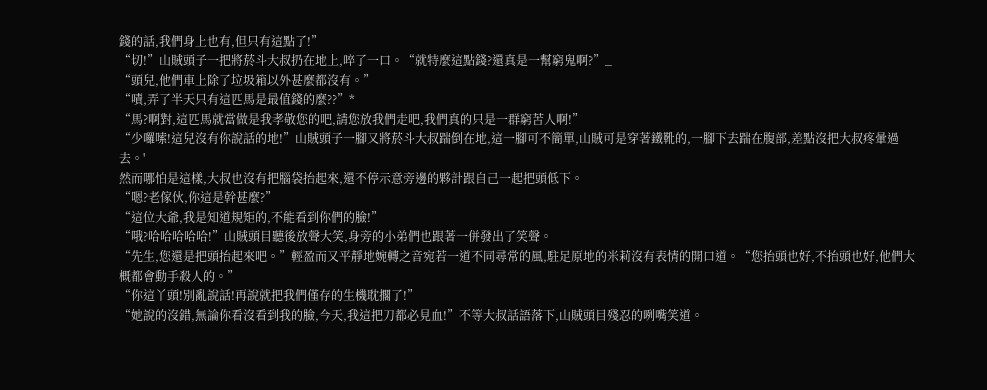錢的話,我們身上也有,但只有這點了!”
“切!”山賊頭子一把將菸斗大叔扔在地上,啐了一口。“就特麼這點錢?還真是一幫窮鬼啊?”_
“頭兒,他們車上除了垃圾箱以外甚麼都沒有。”
“嘖,弄了半天只有這匹馬是最值錢的麼??”*
“馬?啊對,這匹馬就當做是我孝敬您的吧,請您放我們走吧,我們真的只是一群窮苦人啊!”
“少囉嗦!這兒沒有你說話的地!”山賊頭子一腳又將菸斗大叔踹倒在地,這一腳可不簡單,山賊可是穿著鐵靴的,一腳下去踹在腹部,差點沒把大叔疼暈過去。'
然而哪怕是這樣,大叔也沒有把腦袋抬起來,還不停示意旁邊的夥計跟自己一起把頭低下。
“嗯?老傢伙,你這是幹甚麼?”
“這位大爺,我是知道規矩的,不能看到你們的臉!”
“哦?哈哈哈哈哈!”山賊頭目聽後放聲大笑,身旁的小弟們也跟著一併發出了笑聲。
“先生,您還是把頭抬起來吧。”輕盈而又平靜地婉轉之音宛若一道不同尋常的風,駐足原地的米莉沒有表情的開口道。“您抬頭也好,不抬頭也好,他們大概都會動手殺人的。”
“你這丫頭!別亂說話!再說就把我們僅存的生機耽擱了!”
“她說的沒錯,無論你看沒看到我的臉,今天,我這把刀都必見血!”不等大叔話語落下,山賊頭目殘忍的咧嘴笑道。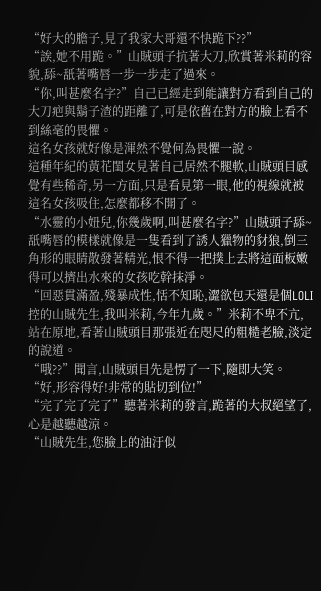“好大的膽子,見了我家大哥還不快跪下??”
“誒,她不用跪。”山賊頭子抗著大刀,欣賞著米莉的容貌,舔~舐著嘴唇一步一步走了過來。
“你,叫甚麼名字?”自己已經走到能讓對方看到自己的大刀疤與鬍子渣的距離了,可是依舊在對方的臉上看不到絲毫的畏懼。
這名女孩就好像是渾然不覺何為畏懼一說。
這種年紀的黃花閨女見著自己居然不腿軟,山賊頭目感覺有些稀奇,另一方面,只是看見第一眼,他的視線就被這名女孩吸住,怎麼都移不開了。
“水靈的小妞兒,你幾歲啊,叫甚麼名字?”山賊頭子舔~舐嘴唇的模樣就像是一隻看到了誘人獵物的豺狼,倒三角形的眼睛散發著精光,恨不得一把撲上去將這面板嫩得可以擠出水來的女孩吃幹抹淨。
“回惡貫滿盈,殘暴成性,恬不知恥,澀欲包天還是個LOLI控的山賊先生,我叫米莉,今年九歲。”米莉不卑不亢,站在原地,看著山賊頭目那張近在咫尺的粗糙老臉,淡定的說道。
“哦??”聞言,山賊頭目先是愣了一下,隨即大笑。“好,形容得好!非常的貼切到位!”
“完了完了完了”聽著米莉的發言,跪著的大叔絕望了,心是越聽越涼。
“山賊先生,您臉上的油汙似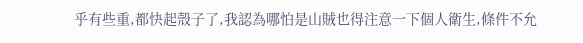乎有些重,都快起殼子了,我認為哪怕是山賊也得注意一下個人衛生,條件不允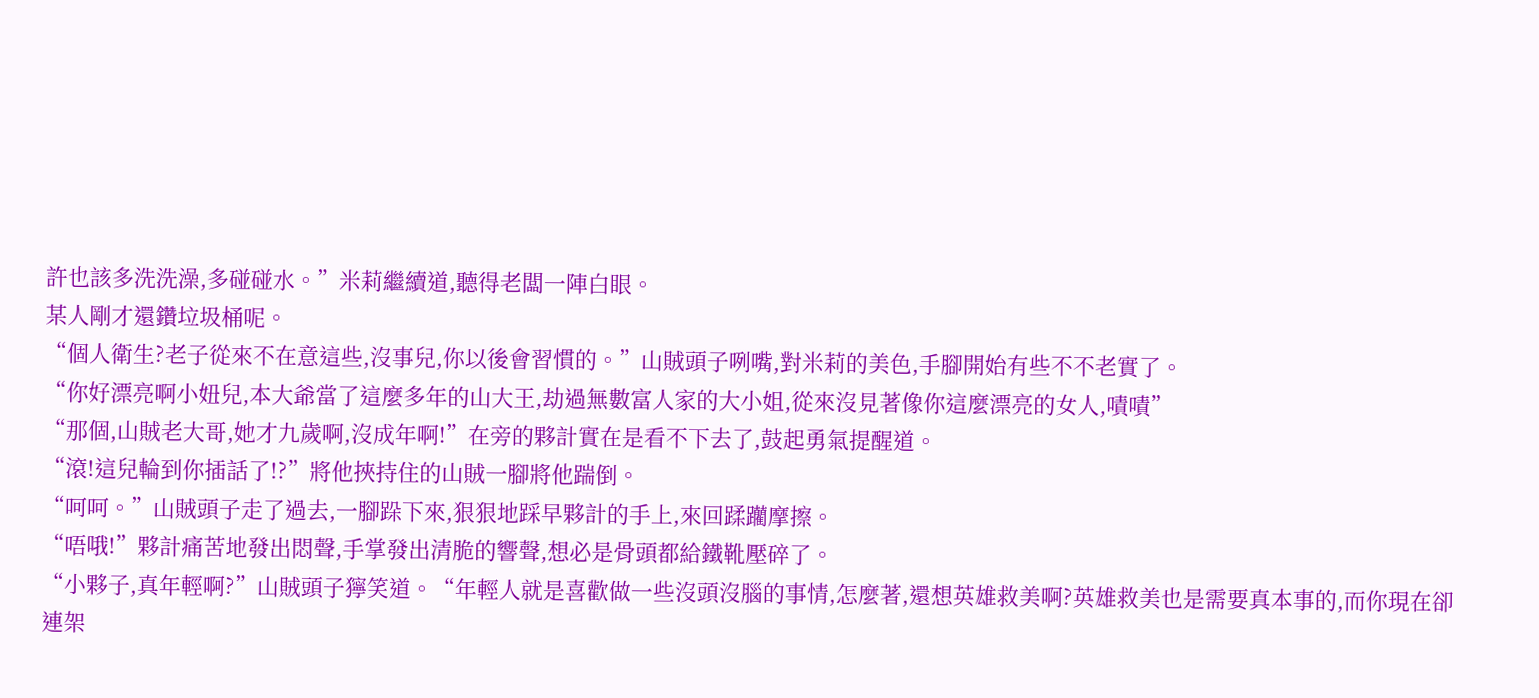許也該多洗洗澡,多碰碰水。”米莉繼續道,聽得老闆一陣白眼。
某人剛才還鑽垃圾桶呢。
“個人衛生?老子從來不在意這些,沒事兒,你以後會習慣的。”山賊頭子咧嘴,對米莉的美色,手腳開始有些不不老實了。
“你好漂亮啊小妞兒,本大爺當了這麼多年的山大王,劫過無數富人家的大小姐,從來沒見著像你這麼漂亮的女人,嘖嘖”
“那個,山賊老大哥,她才九歲啊,沒成年啊!”在旁的夥計實在是看不下去了,鼓起勇氣提醒道。
“滾!這兒輪到你插話了!?”將他挾持住的山賊一腳將他踹倒。
“呵呵。”山賊頭子走了過去,一腳跺下來,狠狠地踩早夥計的手上,來回蹂躪摩擦。
“唔哦!”夥計痛苦地發出悶聲,手掌發出清脆的響聲,想必是骨頭都給鐵靴壓碎了。
“小夥子,真年輕啊?”山賊頭子獰笑道。“年輕人就是喜歡做一些沒頭沒腦的事情,怎麼著,還想英雄救美啊?英雄救美也是需要真本事的,而你現在卻連架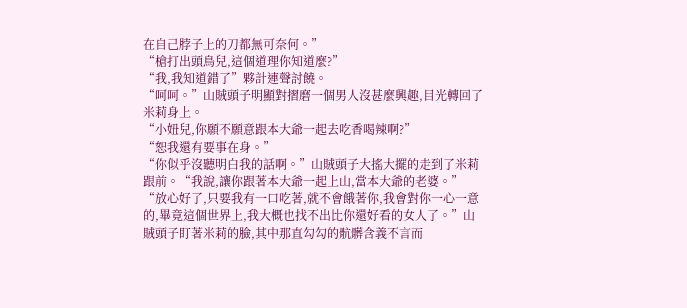在自己脖子上的刀都無可奈何。”
“槍打出頭鳥兒,這個道理你知道麼?”
“我,我知道錯了”夥計連聲討饒。
“呵呵。”山賊頭子明顯對摺磨一個男人沒甚麼興趣,目光轉回了米莉身上。
“小妞兒,你願不願意跟本大爺一起去吃香喝辣啊?”
“恕我還有要事在身。”
“你似乎沒聽明白我的話啊。”山賊頭子大搖大擺的走到了米莉跟前。“我說,讓你跟著本大爺一起上山,當本大爺的老婆。”
“放心好了,只要我有一口吃著,就不會餓著你,我會對你一心一意的,畢竟這個世界上,我大概也找不出比你還好看的女人了。”山賊頭子盯著米莉的臉,其中那直勾勾的骯髒含義不言而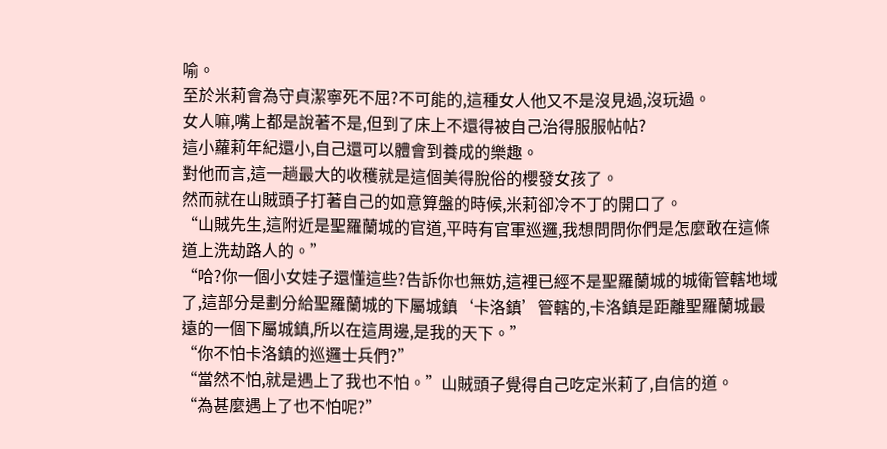喻。
至於米莉會為守貞潔寧死不屈?不可能的,這種女人他又不是沒見過,沒玩過。
女人嘛,嘴上都是說著不是,但到了床上不還得被自己治得服服帖帖?
這小蘿莉年紀還小,自己還可以體會到養成的樂趣。
對他而言,這一趟最大的收穫就是這個美得脫俗的櫻發女孩了。
然而就在山賊頭子打著自己的如意算盤的時候,米莉卻冷不丁的開口了。
“山賊先生,這附近是聖羅蘭城的官道,平時有官軍巡邏,我想問問你們是怎麼敢在這條道上洗劫路人的。”
“哈?你一個小女娃子還懂這些?告訴你也無妨,這裡已經不是聖羅蘭城的城衛管轄地域了,這部分是劃分給聖羅蘭城的下屬城鎮‘卡洛鎮’管轄的,卡洛鎮是距離聖羅蘭城最遠的一個下屬城鎮,所以在這周邊,是我的天下。”
“你不怕卡洛鎮的巡邏士兵們?”
“當然不怕,就是遇上了我也不怕。”山賊頭子覺得自己吃定米莉了,自信的道。
“為甚麼遇上了也不怕呢?”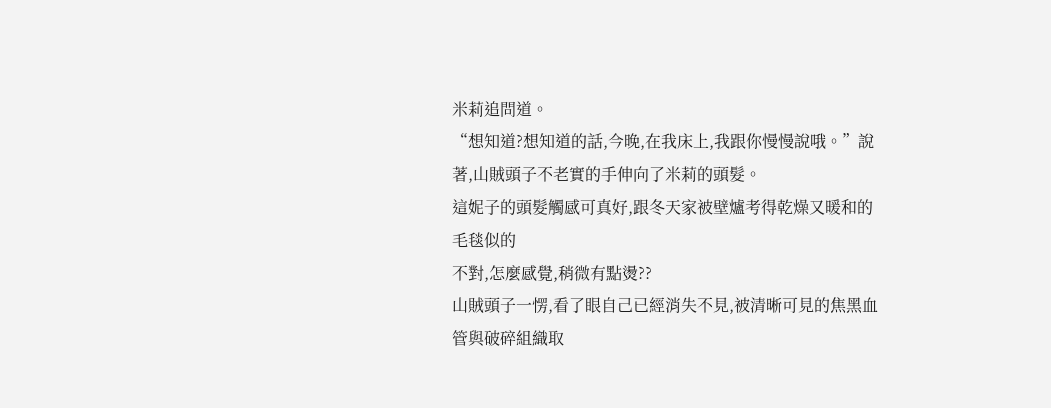米莉追問道。
“想知道?想知道的話,今晚,在我床上,我跟你慢慢說哦。”說著,山賊頭子不老實的手伸向了米莉的頭髮。
這妮子的頭髮觸感可真好,跟冬天家被壁爐考得乾燥又暖和的毛毯似的
不對,怎麼感覺,稍微有點燙??
山賊頭子一愣,看了眼自己已經消失不見,被清晰可見的焦黑血管與破碎組織取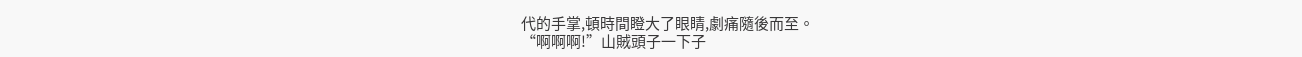代的手掌,頓時間瞪大了眼睛,劇痛隨後而至。
“啊啊啊!”山賊頭子一下子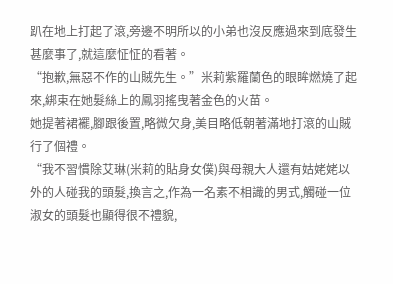趴在地上打起了滾,旁邊不明所以的小弟也沒反應過來到底發生甚麼事了,就這麼怔怔的看著。
“抱歉,無惡不作的山賊先生。”米莉紫羅蘭色的眼眸燃燒了起來,綁束在她髮絲上的鳳羽搖曳著金色的火苗。
她提著裙襬,腳跟後置,略微欠身,美目略低朝著滿地打滾的山賊行了個禮。
“我不習慣除艾琳(米莉的貼身女僕)與母親大人還有姑姥姥以外的人碰我的頭髮,換言之,作為一名素不相識的男式,觸碰一位淑女的頭髮也顯得很不禮貌,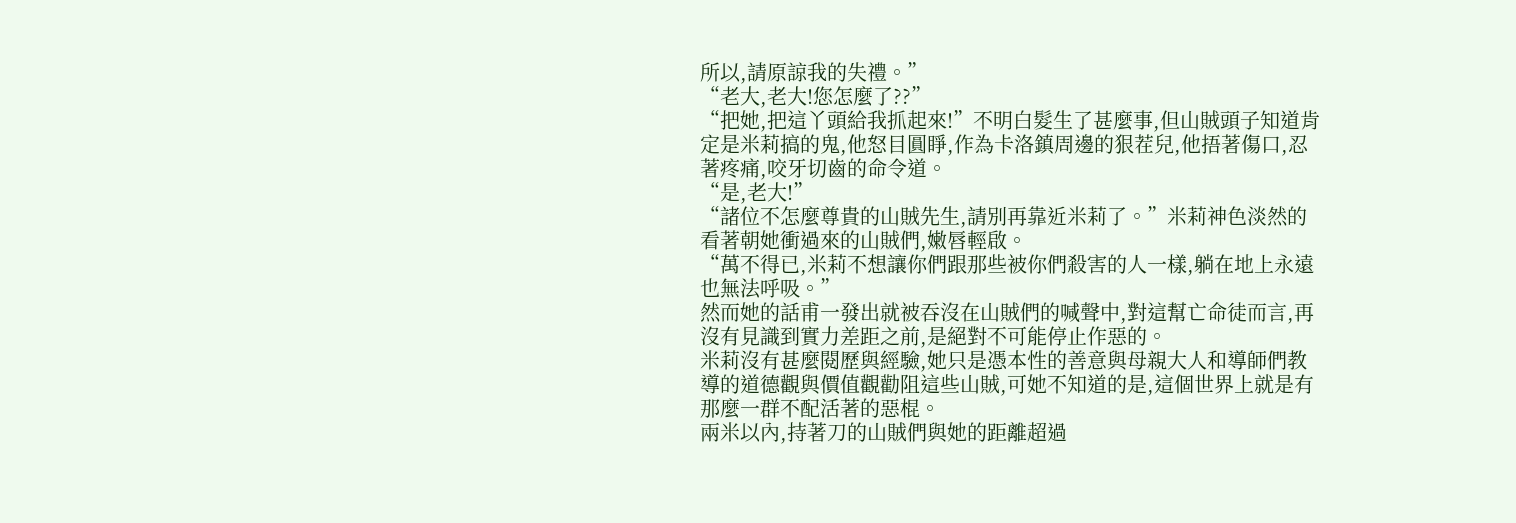所以,請原諒我的失禮。”
“老大,老大!您怎麼了??”
“把她,把這丫頭給我抓起來!”不明白髮生了甚麼事,但山賊頭子知道肯定是米莉搞的鬼,他怒目圓睜,作為卡洛鎮周邊的狠茬兒,他捂著傷口,忍著疼痛,咬牙切齒的命令道。
“是,老大!”
“諸位不怎麼尊貴的山賊先生,請別再靠近米莉了。”米莉神色淡然的看著朝她衝過來的山賊們,嫩唇輕啟。
“萬不得已,米莉不想讓你們跟那些被你們殺害的人一樣,躺在地上永遠也無法呼吸。”
然而她的話甫一發出就被吞沒在山賊們的喊聲中,對這幫亡命徒而言,再沒有見識到實力差距之前,是絕對不可能停止作惡的。
米莉沒有甚麼閱歷與經驗,她只是憑本性的善意與母親大人和導師們教導的道德觀與價值觀勸阻這些山賊,可她不知道的是,這個世界上就是有那麼一群不配活著的惡棍。
兩米以內,持著刀的山賊們與她的距離超過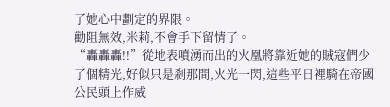了她心中劃定的界限。
勸阻無效,米莉,不會手下留情了。
“轟轟轟!!”從地表噴湧而出的火凰將靠近她的賊寇們少了個精光,好似只是剎那間,火光一閃,這些平日裡騎在帝國公民頭上作威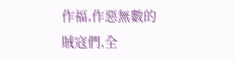作福,作惡無數的賊寇們,全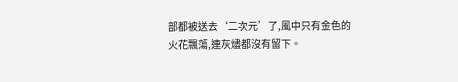部都被送去‘二次元’了,風中只有金色的火花飄蕩,連灰燼都沒有留下。